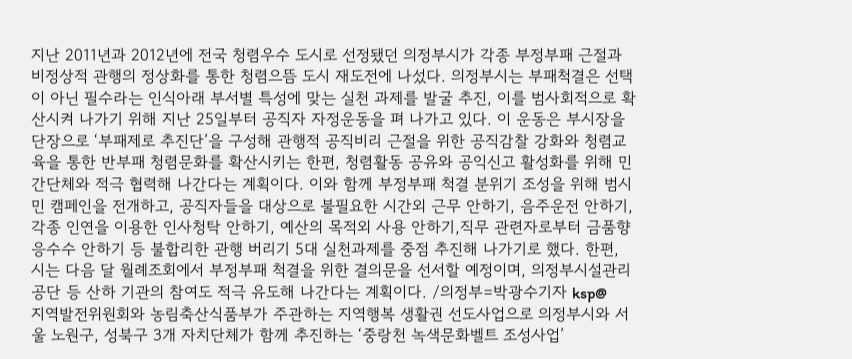지난 2011년과 2012년에 전국 청렴우수 도시로 선정됐던 의정부시가 각종 부정부패 근절과 비정상적 관행의 정상화를 통한 청렴으뜸 도시 재도전에 나섰다. 의정부시는 부패척결은 선택이 아닌 필수라는 인식아래 부서별 특성에 맞는 실천 과제를 발굴 추진, 이를 범사회적으로 확산시켜 나가기 위해 지난 25일부터 공직자 자정운동을 펴 나가고 있다. 이 운동은 부시장을 단장으로 ‘부패제로 추진단’을 구성해 관행적 공직비리 근절을 위한 공직감찰 강화와 청렴교육을 통한 반부패 청렴문화를 확산시키는 한편, 청렴활동 공유와 공익신고 활성화를 위해 민간단체와 적극 협력해 나간다는 계획이다. 이와 함께 부정부패 척결 분위기 조성을 위해 범시민 캠페인을 전개하고, 공직자들을 대상으로 불필요한 시간외 근무 안하기, 음주운전 안하기, 각종 인연을 이용한 인사청탁 안하기, 예산의 목적외 사용 안하기,직무 관련자로부터 금품향응수수 안하기 등 불합리한 관행 버리기 5대 실천과제를 중점 추진해 나가기로 했다. 한편, 시는 다음 달 월례조회에서 부정부패 척결을 위한 결의문을 선서할 예정이며, 의정부시설관리공단 등 산하 기관의 참여도 적극 유도해 나간다는 계획이다. /의정부=박광수기자 ksp@
지역발전위원회와 농림축산식품부가 주관하는 지역행복 생활권 선도사업으로 의정부시와 서울 노원구, 성북구 3개 자치단체가 함께 추진하는 ‘중랑천 녹색문화벨트 조성사업’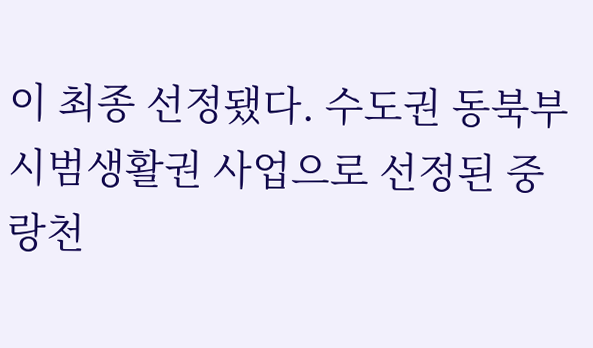이 최종 선정됐다. 수도권 동북부 시범생활권 사업으로 선정된 중랑천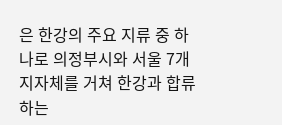은 한강의 주요 지류 중 하나로 의정부시와 서울 7개 지자체를 거쳐 한강과 합류하는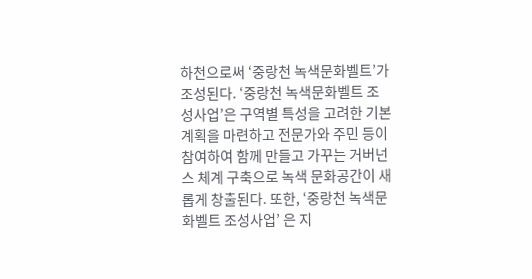하천으로써 ‘중랑천 녹색문화벨트’가 조성된다. ‘중랑천 녹색문화벨트 조성사업’은 구역별 특성을 고려한 기본 계획을 마련하고 전문가와 주민 등이 참여하여 함께 만들고 가꾸는 거버넌스 체계 구축으로 녹색 문화공간이 새롭게 창출된다. 또한, ‘중랑천 녹색문화벨트 조성사업’ 은 지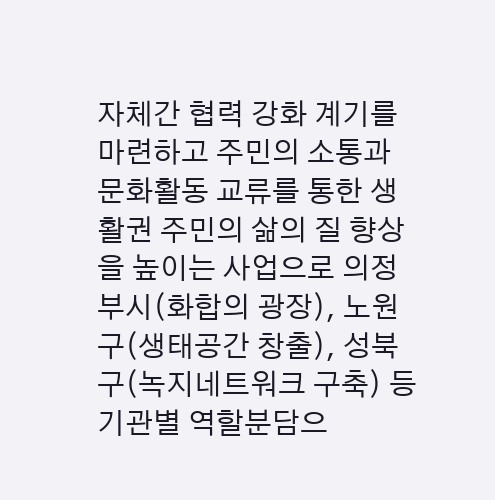자체간 협력 강화 계기를 마련하고 주민의 소통과 문화활동 교류를 통한 생활권 주민의 삶의 질 향상을 높이는 사업으로 의정부시(화합의 광장), 노원구(생태공간 창출), 성북구(녹지네트워크 구축) 등 기관별 역할분담으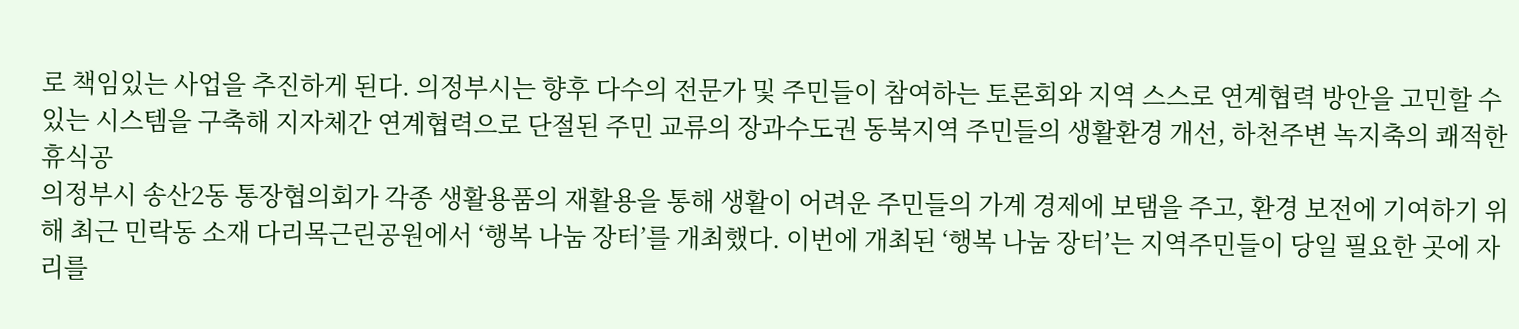로 책임있는 사업을 추진하게 된다. 의정부시는 향후 다수의 전문가 및 주민들이 참여하는 토론회와 지역 스스로 연계협력 방안을 고민할 수 있는 시스템을 구축해 지자체간 연계협력으로 단절된 주민 교류의 장과수도권 동북지역 주민들의 생활환경 개선, 하천주변 녹지축의 쾌적한 휴식공
의정부시 송산2동 통장협의회가 각종 생활용품의 재활용을 통해 생활이 어려운 주민들의 가계 경제에 보탬을 주고, 환경 보전에 기여하기 위해 최근 민락동 소재 다리목근린공원에서 ‘행복 나눔 장터’를 개최했다. 이번에 개최된 ‘행복 나눔 장터’는 지역주민들이 당일 필요한 곳에 자리를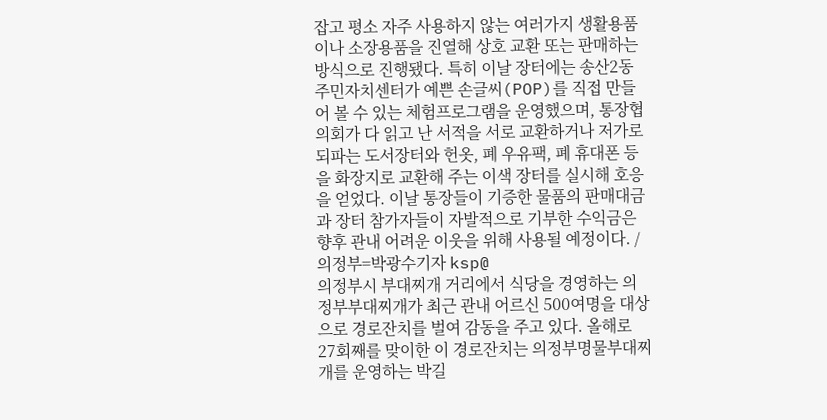잡고 평소 자주 사용하지 않는 여러가지 생활용품이나 소장용품을 진열해 상호 교환 또는 판매하는 방식으로 진행됐다. 특히 이날 장터에는 송산2동 주민자치센터가 예쁜 손글씨(POP)를 직접 만들어 볼 수 있는 체험프로그램을 운영했으며, 통장협의회가 다 읽고 난 서적을 서로 교환하거나 저가로 되파는 도서장터와 헌옷, 폐 우유팩, 폐 휴대폰 등을 화장지로 교환해 주는 이색 장터를 실시해 호응을 얻었다. 이날 통장들이 기증한 물품의 판매대금과 장터 참가자들이 자발적으로 기부한 수익금은 향후 관내 어려운 이웃을 위해 사용될 예정이다. /의정부=박광수기자 ksp@
의정부시 부대찌개 거리에서 식당을 경영하는 의정부부대찌개가 최근 관내 어르신 500여명을 대상으로 경로잔치를 벌여 감동을 주고 있다. 올해로 27회째를 맞이한 이 경로잔치는 의정부명물부대찌개를 운영하는 박길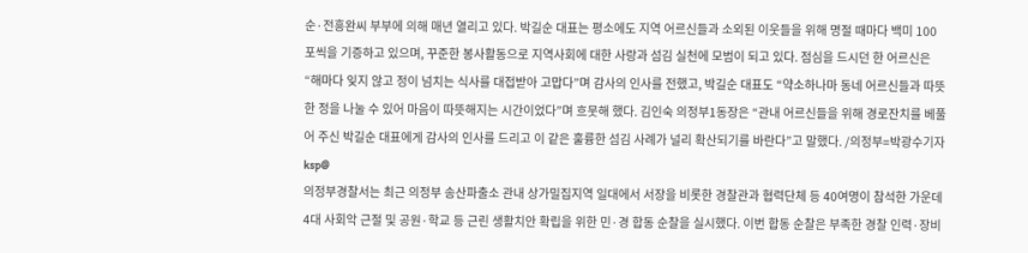순·전흥완씨 부부에 의해 매년 열리고 있다. 박길순 대표는 평소에도 지역 어르신들과 소외된 이웃들을 위해 명절 때마다 백미 100포씩을 기증하고 있으며, 꾸준한 봉사활동으로 지역사회에 대한 사랑과 섬김 실천에 모범이 되고 있다. 점심을 드시던 한 어르신은 “해마다 잊지 않고 정이 넘치는 식사를 대접받아 고맙다”며 감사의 인사를 전했고, 박길순 대표도 “약소하나마 동네 어르신들과 따뜻한 정을 나눌 수 있어 마음이 따뜻해지는 시간이었다”며 흐뭇해 했다. 김인숙 의정부1동장은 “관내 어르신들을 위해 경로잔치를 베풀어 주신 박길순 대표에게 감사의 인사를 드리고 이 같은 훌륭한 섬김 사례가 널리 확산되기를 바란다”고 말했다. /의정부=박광수기자 ksp@
의정부경찰서는 최근 의정부 송산파출소 관내 상가밀집지역 일대에서 서장을 비롯한 경찰관과 협력단체 등 40여명이 참석한 가운데 4대 사회악 근절 및 공원·학교 등 근린 생활치안 확립을 위한 민·경 합동 순찰을 실시했다. 이번 합동 순찰은 부족한 경찰 인력·장비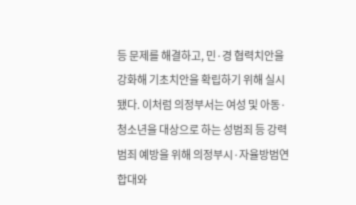등 문제를 해결하고, 민·경 협력치안을 강화해 기초치안을 확립하기 위해 실시됐다. 이처럼 의정부서는 여성 및 아동·청소년을 대상으로 하는 성범죄 등 강력범죄 예방을 위해 의정부시·자율방범연합대와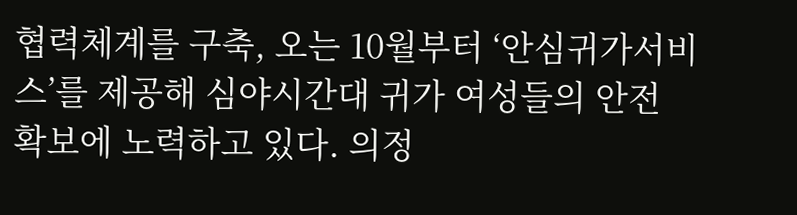협력체계를 구축, 오는 10월부터 ‘안심귀가서비스’를 제공해 심야시간대 귀가 여성들의 안전 확보에 노력하고 있다. 의정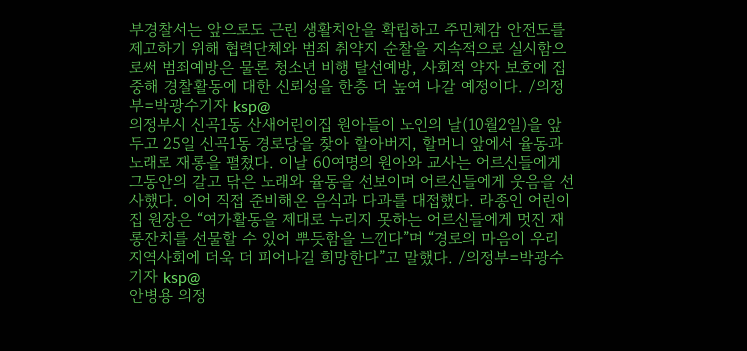부경찰서는 앞으로도 근린 생활치안을 확립하고 주민체감 안전도를 제고하기 위해 협력단체와 범죄 취약지 순찰을 지속적으로 실시함으로써 범죄예방은 물론 청소년 비행 탈선예방, 사회적 약자 보호에 집중해 경찰활동에 대한 신뢰성을 한층 더 높여 나갈 예정이다. /의정부=박광수기자 ksp@
의정부시 신곡1동 산새어린이집 원아들이 노인의 날(10월2일)을 앞두고 25일 신곡1동 경로당을 찾아 할아버지, 할머니 앞에서 율동과 노래로 재롱을 펼쳤다. 이날 60여명의 원아와 교사는 어르신들에게 그동안의 갈고 닦은 노래와 율동을 선보이며 어르신들에게 웃음을 선사했다. 이어 직접 준비해온 음식과 다과를 대접했다. 라종인 어린이집 원장은 “여가활동을 제대로 누리지 못하는 어르신들에게 멋진 재롱잔치를 선물할 수 있어 뿌듯함을 느낀다”며 “경로의 마음이 우리 지역사회에 더욱 더 피어나길 희망한다”고 말했다. /의정부=박광수기자 ksp@
안병용 의정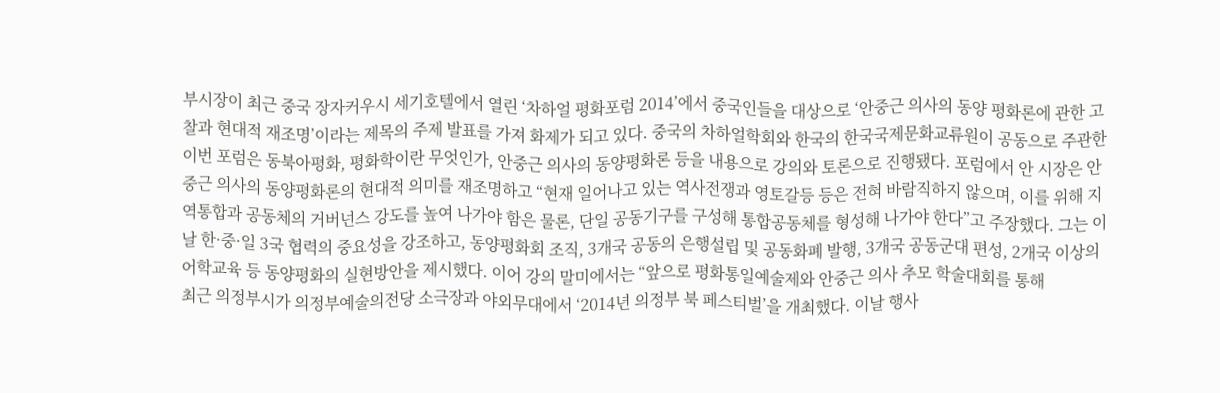부시장이 최근 중국 장자커우시 세기호텔에서 열린 ‘차하얼 평화포럼 2014’에서 중국인들을 대상으로 ‘안중근 의사의 동양 평화론에 관한 고찰과 현대적 재조명’이라는 제목의 주제 발표를 가져 화제가 되고 있다. 중국의 차하얼학회와 한국의 한국국제문화교류원이 공동으로 주관한 이번 포럼은 동북아평화, 평화학이란 무엇인가, 안중근 의사의 동양평화론 등을 내용으로 강의와 토론으로 진행됐다. 포럼에서 안 시장은 안중근 의사의 동양평화론의 현대적 의미를 재조명하고 “현재 일어나고 있는 역사전쟁과 영토갈등 등은 전혀 바람직하지 않으며, 이를 위해 지역통합과 공동체의 거버넌스 강도를 높여 나가야 함은 물론, 단일 공동기구를 구성해 통합공동체를 형성해 나가야 한다”고 주장했다. 그는 이날 한·중·일 3국 협력의 중요성을 강조하고, 동양평화회 조직, 3개국 공동의 은행설립 및 공동화폐 발행, 3개국 공동군대 편성, 2개국 이상의 어학교육 등 동양평화의 실현방안을 제시했다. 이어 강의 말미에서는 “앞으로 평화통일예술제와 안중근 의사 추모 학술대회를 통해
최근 의정부시가 의정부예술의전당 소극장과 야외무대에서 ‘2014년 의정부 북 페스티벌’을 개최했다. 이날 행사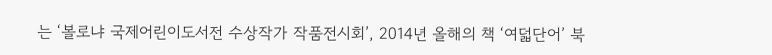는 ‘볼로냐 국제어린이도서전 수상작가 작품전시회’, 2014년 올해의 책 ‘여덟단어’ 북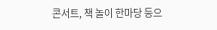콘서트, 책 놀이 한마당 등으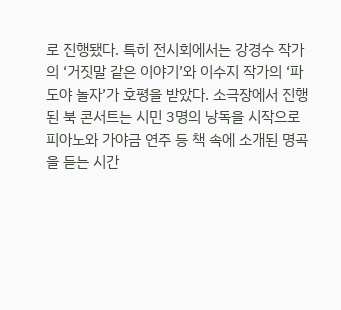로 진행됐다. 특히 전시회에서는 강경수 작가의 ‘거짓말 같은 이야기’와 이수지 작가의 ‘파도야 놀자’가 호평을 받았다. 소극장에서 진행된 북 콘서트는 시민 3명의 낭독을 시작으로 피아노와 가야금 연주 등 책 속에 소개된 명곡을 듣는 시간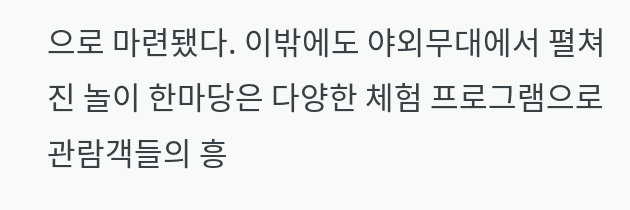으로 마련됐다. 이밖에도 야외무대에서 펼쳐진 놀이 한마당은 다양한 체험 프로그램으로 관람객들의 흥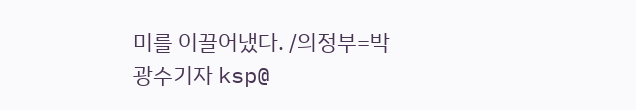미를 이끌어냈다. /의정부=박광수기자 ksp@